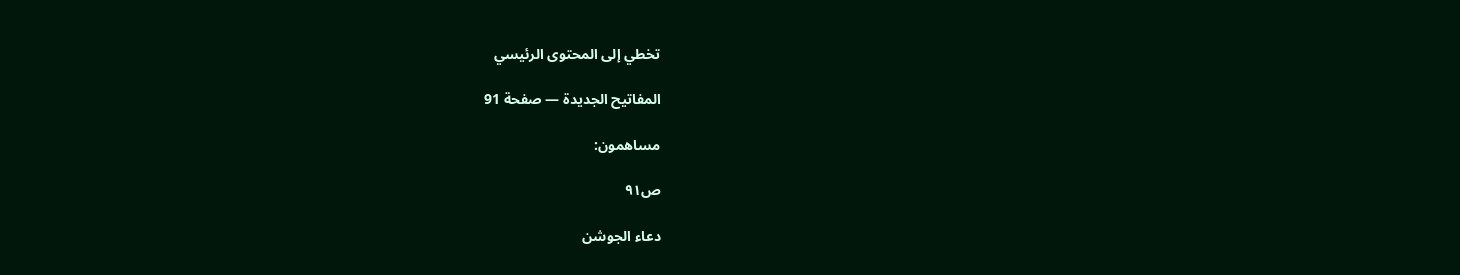تخطي إلى المحتوى الرئيسي

المفاتيح الجديدة — صفحة 91

مساهمون:

ص٩١

دعاء الجوشن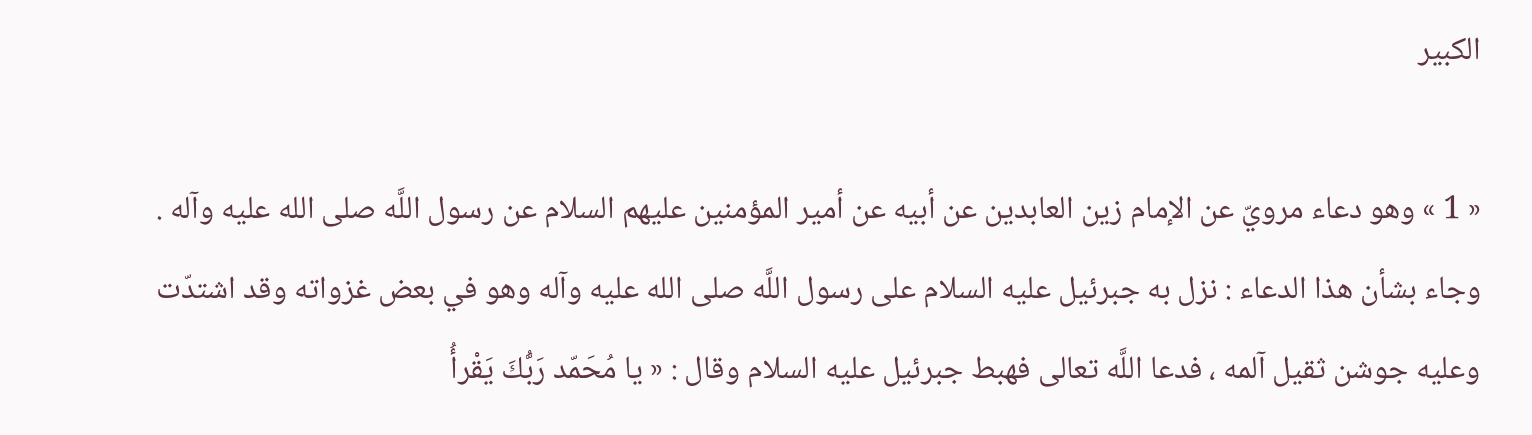الكبير

« 1 » وهو دعاء مرويّ عن الإمام زين العابدين عن أبيه عن أمير المؤمنين عليهم السلام عن رسول اللَّه صلى الله عليه وآله . وجاء بشأن هذا الدعاء : نزل به جبرئيل عليه السلام على رسول اللَّه صلى الله عليه وآله وهو في بعض غزواته وقد اشتدّت وعليه جوشن ثقيل آلمه ، فدعا اللَّه تعالى فهبط جبرئيل عليه السلام وقال : « يا مُحَمّد رَبُّكَ يَقْرأُ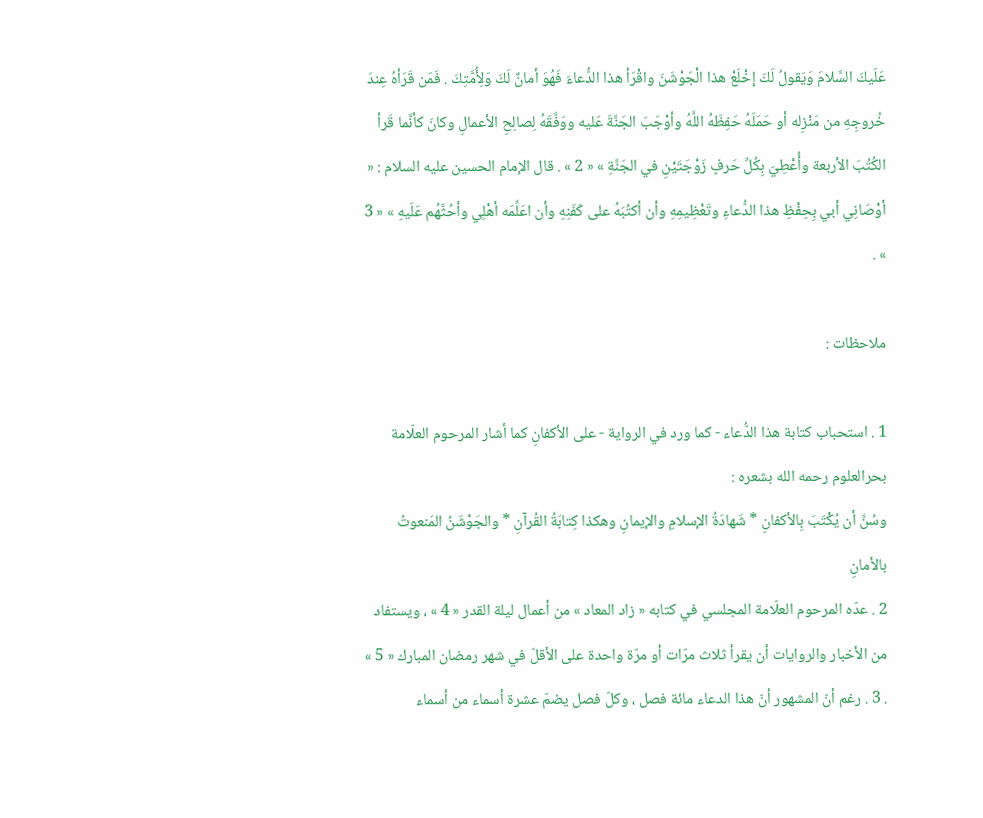عَلَيكَ السَّلامَ وَيَقولُ لَكَ إخْلَعْ هذا الْجَوْشَنَ واقْرَأ هذا الدُّعاءَ فَهُوَ أمانٌ لَكَ وَلِأُمَّتِكَ . فَمَن قَرَأهُ عِندَ خُروجِهِ من مَنْزِله أو حَمَلَهُ حَفِظَهُ اللَّهُ وأوْجَبَ الجَنَّةَ عَليه ووَفَّقَهُ لِصالِحِ الأعمالِ وكانَ كأنَّما قَرأ الكُتُبَ الأربعة وأُعْطِيَ بِكُلِّ حَرفٍ زَوْجَتَيْنِ في الجَنَّةِ » « 2 » . قال الإمام الحسين عليه السلام : « أوْصَانِي أبي بِحِفْظِ هذا الدُّعاءِ وتَعْظِيمِهِ وأن أكتُبَهُ على كَفَنِهِ وأن اعَلِّمَه أهْلِي وأحُثَّهُم عَلَيهِ » « 3 » .

ملاحظات :

1 . استحباب كتابة هذا الدُّعاء - كما ورد في الرواية - على الأكفانِ كما أشار المرحوم العلّامة بحرالعلوم رحمه الله بشعره :
وسُنَّ أن يُكْتَبَ بِالأكفانِ * شَهادَةُ الإسلامِ والإيمانِ وهكذا كِتابَةُ القُرآنِ * والجَوْشَنُ المَنعوتُ بالأمانِ
2 . عدّه المرحوم العلّامة المجلسي في كتابه « زاد المعاد » من أعمال ليلة القدر « 4 » ، ويستفاد من الأخبار والروايات أن يقرأ ثلاث مرّات أو مرّة واحدة على الأقلّ في شهر رمضان المبارك « 5 » . 3 . رغم أنّ المشهور أنّ هذا الدعاء مائة فصل ، وكلّ فصل يضمّ عشرة أسماء من أسماء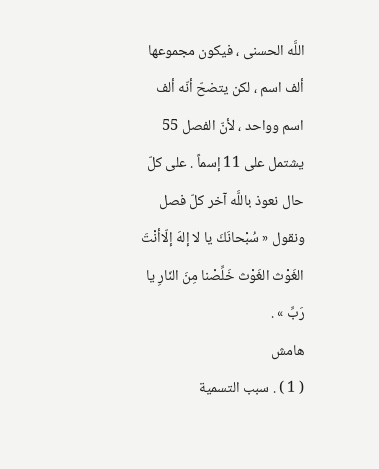اللَّه الحسنى ، فيكون مجموعها ألف اسم ، لكن يتضحّ أنّه ألف اسم وواحد ، لأنّ الفصل 55 يشتمل على 11 إسماً . على كلّ حال نعوذ باللَّه آخر كلّ فصل ونقول « سُبْحانَكَ يا لا إلهَ إلّاأنْتَ الغَوْث الغَوْث خَلِّصْنا مِنَ النّارِ يا رَبِّ » .
هامش
( 1 ) . سبب التسمية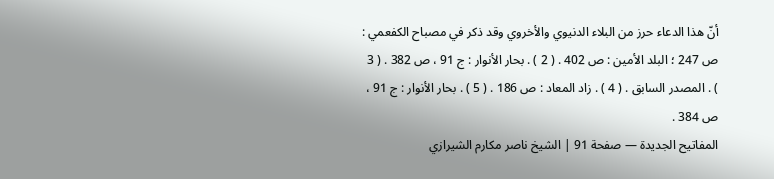أنّ هذا الدعاء حرز من البلاء الدنيوي والأخروي وقد ذكر في مصباح الكفعمي : ص 247 ؛ البلد الأمين : ص 402 . ( 2 ) . بحار الأنوار : ج 91 ، ص 382 . ( 3 ) . المصدر السابق . ( 4 ) . زاد المعاد : ص 186 . ( 5 ) . بحار الأنوار : ج 91 ، ص 384 .
المفاتيح الجديدة — صفحة 91 | الشيخ ناصر مكارم الشيرازي